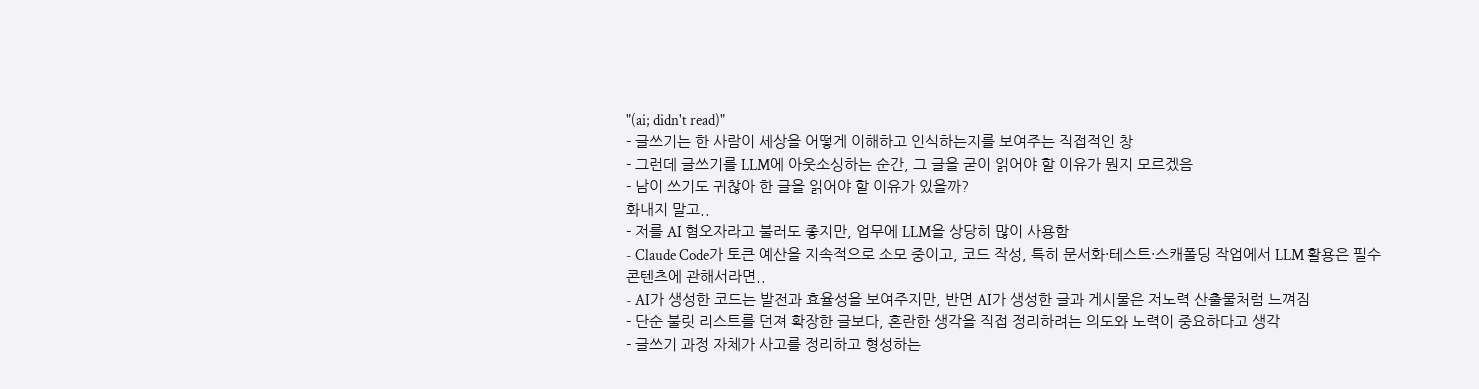"(ai; didn't read)"
- 글쓰기는 한 사람이 세상을 어떻게 이해하고 인식하는지를 보여주는 직접적인 창
- 그런데 글쓰기를 LLM에 아웃소싱하는 순간, 그 글을 굳이 읽어야 할 이유가 뭔지 모르겠음
- 남이 쓰기도 귀찮아 한 글을 읽어야 할 이유가 있을까?
화내지 말고..
- 저를 AI 혐오자라고 불러도 좋지만, 업무에 LLM을 상당히 많이 사용함
- Claude Code가 토큰 예산을 지속적으로 소모 중이고, 코드 작성, 특히 문서화·테스트·스캐폴딩 작업에서 LLM 활용은 필수
콘텐츠에 관해서라면..
- AI가 생성한 코드는 발전과 효율성을 보여주지만, 반면 AI가 생성한 글과 게시물은 저노력 산출물처럼 느껴짐
- 단순 불릿 리스트를 던져 확장한 글보다, 혼란한 생각을 직접 정리하려는 의도와 노력이 중요하다고 생각
- 글쓰기 과정 자체가 사고를 정리하고 형성하는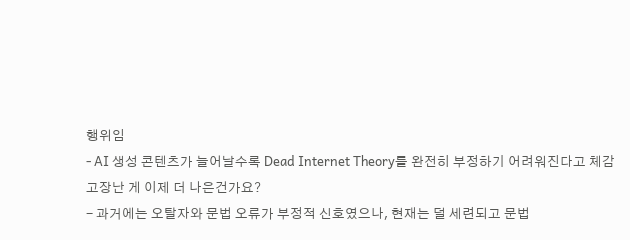행위임
- AI 생성 콘텐츠가 늘어날수록 Dead Internet Theory를 완전히 부정하기 어려워진다고 체감
고장난 게 이제 더 나은건가요?
- 과거에는 오탈자와 문법 오류가 부정적 신호였으나, 현재는 덜 세련되고 문법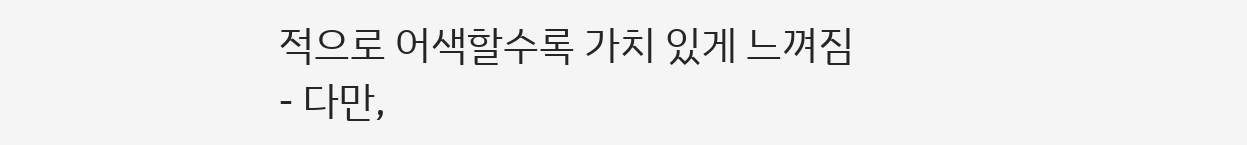적으로 어색할수록 가치 있게 느껴짐
- 다만,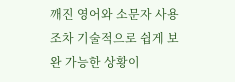깨진 영어와 소문자 사용조차 기술적으로 쉽게 보완 가능한 상황이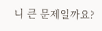니 큰 문제일까요?